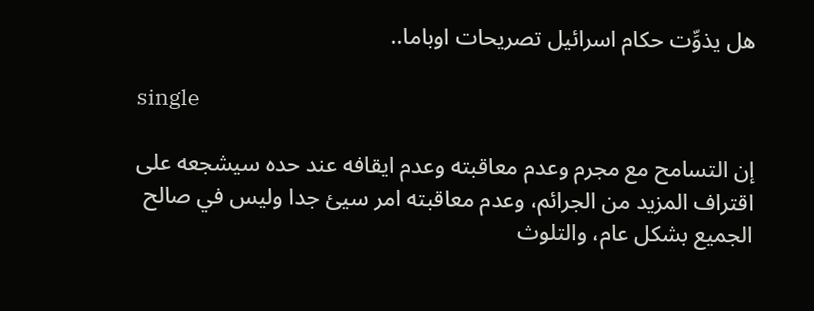هل يذوِّت حكام اسرائيل تصريحات اوباما..

single

إن التسامح مع مجرم وعدم معاقبته وعدم ايقافه عند حده سيشجعه على اقتراف المزيد من الجرائم، وعدم معاقبته امر سيئ جدا وليس في صالح الجميع بشكل عام، والتلوث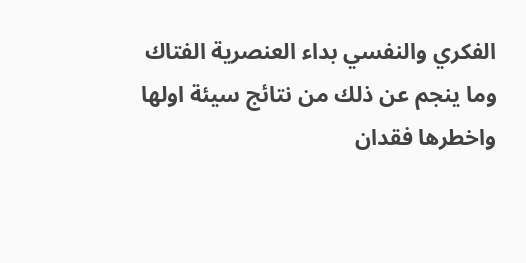الفكري والنفسي بداء العنصرية الفتاك وما ينجم عن ذلك من نتائج سيئة اولها واخطرها فقدان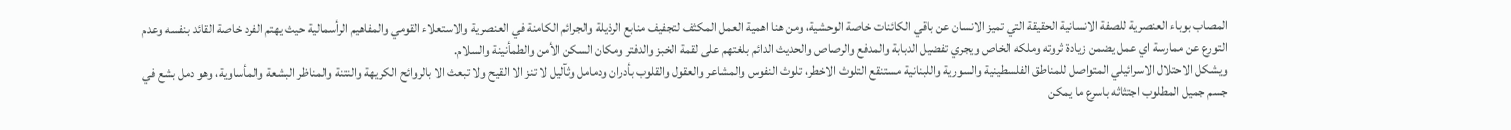المصاب بوباء العنصرية للصفة الانسانية الحقيقة التي تميز الانسان عن باقي الكائنات خاصة الوحشية، ومن هنا اهمية العمل المكثف لتجفيف منابع الرذيلة والجرائم الكامنة في العنصرية والاستعلاء القومي والمفاهيم الرأسمالية حيث يهتم الفرد خاصة القائد بنفسه وعدم التورع عن ممارسة اي عمل يضمن زيادة ثروته وملكه الخاص ويجري تفضيل الدبابة والمدفع والرصاص والحديث الدائم بلغتهم على لقمة الخبز والدفتر ومكان السكن الأمن والطمأنينة والسلام.
ويشكل الاحتلال الاسرائيلي المتواصل للمناطق الفلسطينية والسورية واللبنانية مستنقع التلوث الاخطر، تلوث النفوس والمشاعر والعقول والقلوب بأدران ودمامل وثآليل لا تنز الا القيح ولا تبعث الا بالروائح الكريهة والنتنة والمناظر البشعة والمأساوية، وهو دمل بشع في جسم جميل المطلوب اجتثاثه باسرع ما يمكن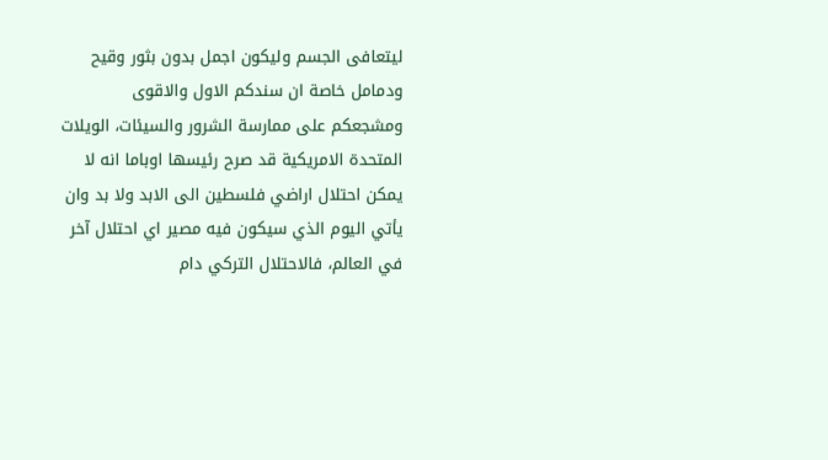ليتعافى الجسم وليكون اجمل بدون بثور وقيح ودمامل خاصة ان سندكم الاول والاقوى ومشجعكم على ممارسة الشرور والسيئات، الويلات المتحدة الامريكية قد صرح رئيسها اوباما انه لا يمكن احتلال اراضي فلسطين الى الابد ولا بد وان يأتي اليوم الذي سيكون فيه مصير اي احتلال آخر في العالم، فالاحتلال التركي دام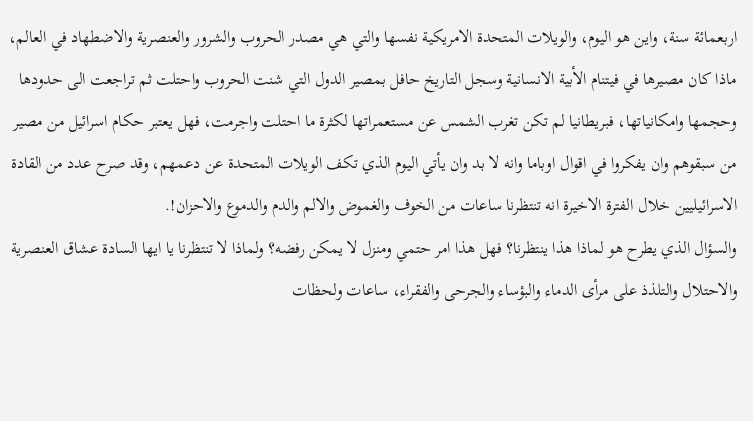اربعمائة سنة، واين هو اليوم، والويلات المتحدة الامريكية نفسها والتي هي مصدر الحروب والشرور والعنصرية والاضطهاد في العالم، ماذا كان مصيرها في فيتنام الأبية الانسانية وسجل التاريخ حافل بمصير الدول التي شنت الحروب واحتلت ثم تراجعت الى حدودها وحجمها وامكانياتها، فبريطانيا لم تكن تغرب الشمس عن مستعمراتها لكثرة ما احتلت واجرمت، فهل يعتبر حكام اسرائيل من مصير من سبقوهم وان يفكروا في اقوال اوباما وانه لا بد وان يأتي اليوم الذي تكف الويلات المتحدة عن دعمهم، وقد صرح عدد من القادة الاسرائيليين خلال الفترة الاخيرة انه تنتظرنا ساعات من الخوف والغموض والالم والدم والدموع والاحزان!.
والسؤال الذي يطرح هو لماذا هذا ينتظرنا؟ فهل هذا امر حتمي ومنزل لا يمكن رفضه؟ ولماذا لا تنتظرنا يا ايها السادة عشاق العنصرية والاحتلال والتلذذ على مرأى الدماء والبؤساء والجرحى والفقراء، ساعات ولحظات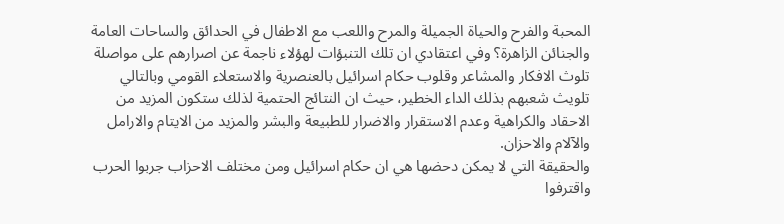المحبة والفرح والحياة الجميلة والمرح واللعب مع الاطفال في الحدائق والساحات العامة والجنائن الزاهرة؟ وفي اعتقادي ان تلك التنبؤات لهؤلاء ناجمة عن اصرارهم على مواصلة تلوث الافكار والمشاعر وقلوب حكام اسرائيل بالعنصرية والاستعلاء القومي وبالتالي تلويث شعبهم بذلك الداء الخطير، حيث ان النتائج الحتمية لذلك ستكون المزيد من الاحقاد والكراهية وعدم الاستقرار والاضرار للطبيعة والبشر والمزيد من الايتام والارامل والآلام والاحزان.
والحقيقة التي لا يمكن دحضها هي ان حكام اسرائيل ومن مختلف الاحزاب جربوا الحرب واقترفوا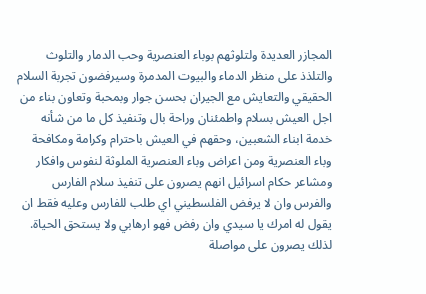المجازر العديدة ولتلوثهم بوباء العنصرية وحب الدمار والتلوث والتلذذ على منظر الدماء والبيوت المدمرة وسيرفضون تجربة السلام الحقيقي والتعايش مع الجيران بحسن جوار وبمحبة وتعاون بناء من اجل العيش بسلام واطمئنان وراحة بال وتنفيذ كل ما من شأنه خدمة ابناء الشعبين، وحقهم في العيش باحترام وكرامة ومكافحة وباء العنصرية ومن اعراض وباء العنصرية الملوثة لنفوس وافكار ومشاعر حكام اسرائيل انهم يصرون على تنفيذ سلام الفارس والفرس وان لا يرفض الفلسطيني اي طلب للفارس وعليه فقط ان يقول له امرك يا سيدي وان رفض فهو ارهابي ولا يستحق الحياة.
لذلك يصرون على مواصلة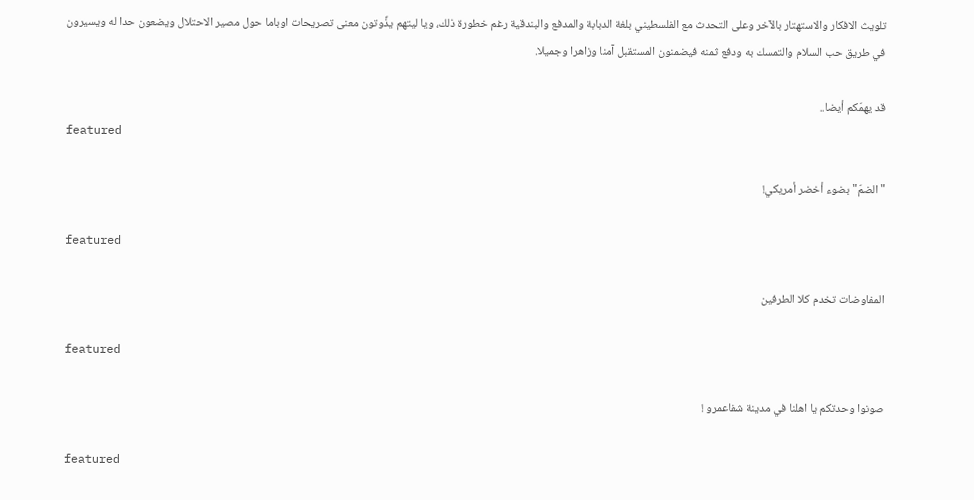تلويث الافكار والاستهتار بالآخر وعلى التحدث مع الفلسطيني بلغة الدبابة والمدفع والبندقية رغم خطورة ذلك، ويا ليتهم يذِّوتون معنى تصريحات اوباما حول مصير الاحتلال ويضعون حدا له ويسيرون في طريق حب السلام والتمسك به ودفع ثمنه فيضمنون المستقبل آمنا وزاهرا وجميلا.

قد يهمّكم أيضا..
featured

"الضمّ" بضوء أخضر أمريكي!

featured

المفاوضات تخدم كلا الطرفين

featured

صونوا وحدتكم يا اهلنا في مدينة شفاعمرو !

featured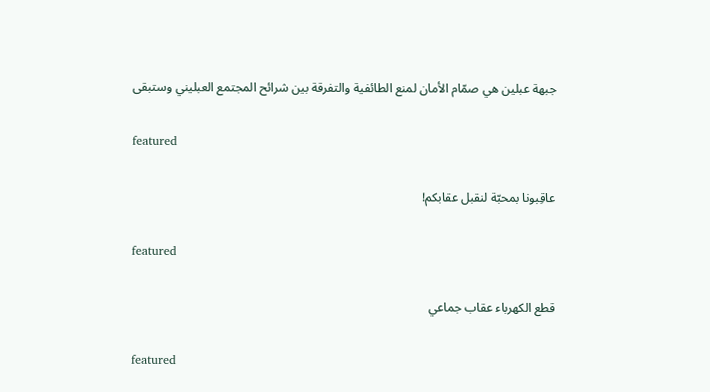جبهة عبلين هي صمّام الأمان لمنع الطائفية والتفرقة بين شرائح المجتمع العبليني وستبقى

featured

عاقِبونا بمحبّة لنقبل عقابكم!

featured

قطع الكهرباء عقاب جماعي

featured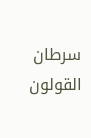سرطان القولون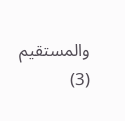والمستقيم (3)